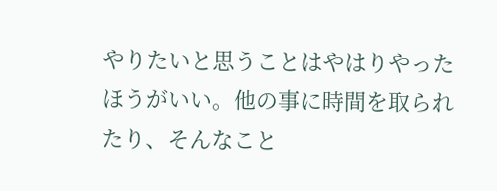やりたいと思うことはやはりやったほうがいい。他の事に時間を取られたり、そんなこと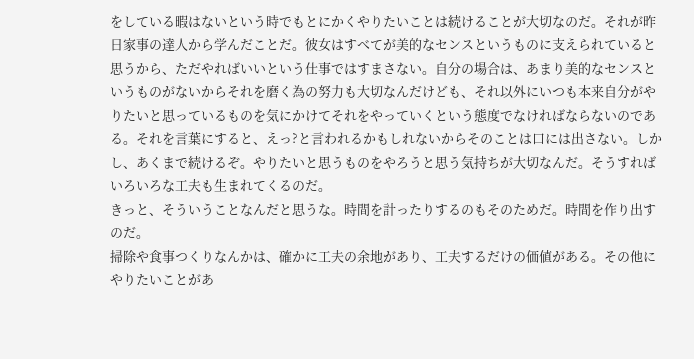をしている暇はないという時でもとにかくやりたいことは続けることが大切なのだ。それが昨日家事の達人から学んだことだ。彼女はすべてが美的なセンスというものに支えられていると思うから、ただやればいいという仕事ではすまさない。自分の場合は、あまり美的なセンスというものがないからそれを磨く為の努力も大切なんだけども、それ以外にいつも本来自分がやりたいと思っているものを気にかけてそれをやっていくという態度でなければならないのである。それを言葉にすると、えっ?と言われるかもしれないからそのことは口には出さない。しかし、あくまで続けるぞ。やりたいと思うものをやろうと思う気持ちが大切なんだ。そうすればいろいろな工夫も生まれてくるのだ。
きっと、そういうことなんだと思うな。時間を計ったりするのもそのためだ。時間を作り出すのだ。
掃除や食事つくりなんかは、確かに工夫の余地があり、工夫するだけの価値がある。その他にやりたいことがあ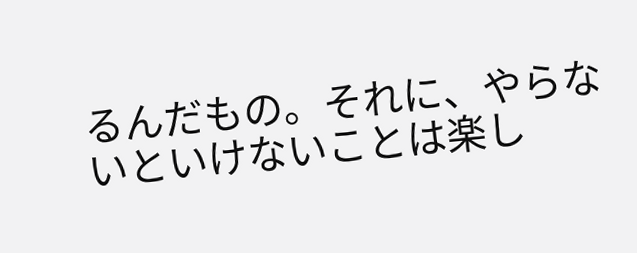るんだもの。それに、やらないといけないことは楽し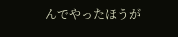んでやったほうが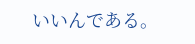いいんである。